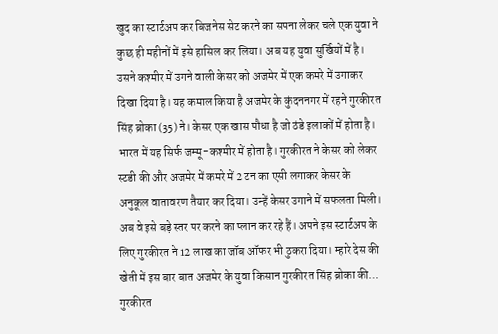खुद का स्टार्टअप कर बिजनेस सेट करने का सपना लेकर चले एक युवा ने कुछ ही महीनों में इसे हासिल कर लिया। अब यह युवा सुर्खियों में है। उसने कश्मीर में उगने वाली केसर को अजमेर में एक कमरे में उगाकर दिखा दिया है। यह कमाल किया है अजमेर के कुंदननगर में रहने गुरकीरत सिंह ब्रोका (35) ने। केसर एक खास पौधा है जो ठंडे इलाकों में होता है। भारत में यह सिर्फ जम्मू-कश्मीर में होता है। गुरकीरत ने केसर को लेकर स्टडी की और अजमेर में कमरे में 2 टन का एसी लगाकर केसर के अनुकूल वातावरण तैयार कर दिया। उन्हें केसर उगाने में सफलता मिली। अब वे इसे बड़े स्तर पर करने का प्लान कर रहे हैं। अपने इस स्टार्टअप के लिए गुरकीरत ने 12 लाख का जॉब ऑफर भी ठुकरा दिया। म्हारे देस की खेती में इस बार बात अजमेर के युवा किसान गुरकीरत सिंह ब्रोका की… गुरकीरत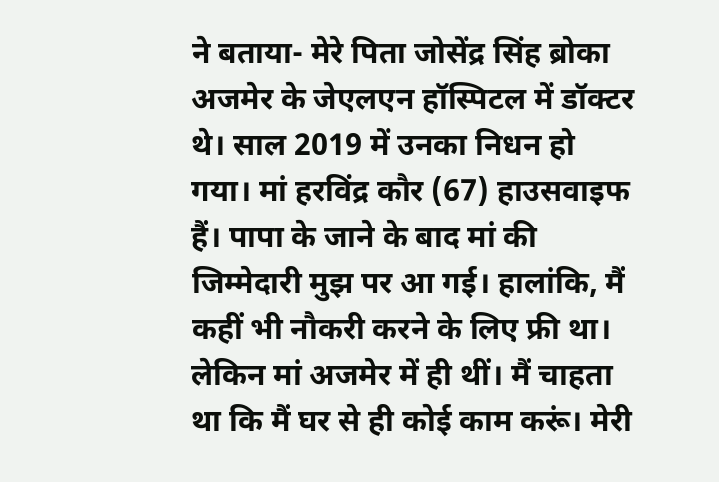ने बताया- मेरे पिता जोसेंद्र सिंह ब्रोका अजमेर के जेएलएन हॉस्पिटल में डॉक्टर थे। साल 2019 में उनका निधन हो गया। मां हरविंद्र कौर (67) हाउसवाइफ हैं। पापा के जाने के बाद मां की जिम्मेदारी मुझ पर आ गई। हालांकि, मैं कहीं भी नौकरी करने के लिए फ्री था। लेकिन मां अजमेर में ही थीं। मैं चाहता था कि मैं घर से ही कोई काम करूं। मेरी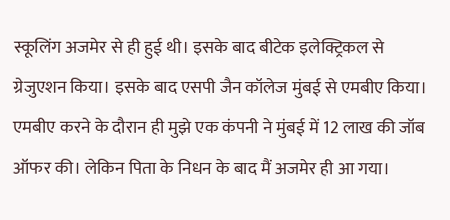स्कूलिंग अजमेर से ही हुई थी। इसके बाद बीटेक इलेक्ट्रिकल से ग्रेजुएशन किया। इसके बाद एसपी जैन कॉलेज मुंबई से एमबीए किया। एमबीए करने के दौरान ही मुझे एक कंपनी ने मुंबई में 12 लाख की जॉब ऑफर की। लेकिन पिता के निधन के बाद मैं अजमेर ही आ गया।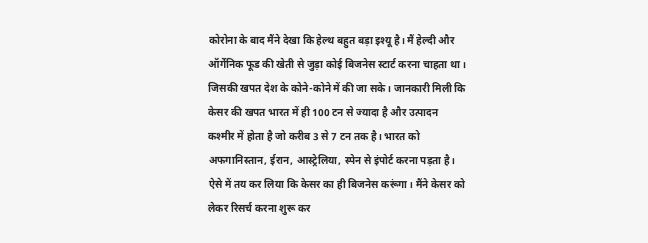कोरोना के बाद मैंने देखा कि हेल्थ बहुत बड़ा इश्यू है। मैं हेल्दी और ऑर्गेनिक फूड की खेती से जुड़ा कोई बिजनेस स्टार्ट करना चाहता था। जिसकी खपत देश के कोने-कोने में की जा सके। जानकारी मिली कि केसर की खपत भारत में ही 100 टन से ज्यादा है और उत्पादन कश्मीर में होता है जो करीब 3 से 7 टन तक है। भारत को अफगानिस्तान, ईरान, आस्ट्रेलिया, स्पेन से इंपोर्ट करना पड़ता है। ऐसे में तय कर लिया कि केसर का ही बिजनेस करूंगा। मैंने केसर को लेकर रिसर्च करना शुरू कर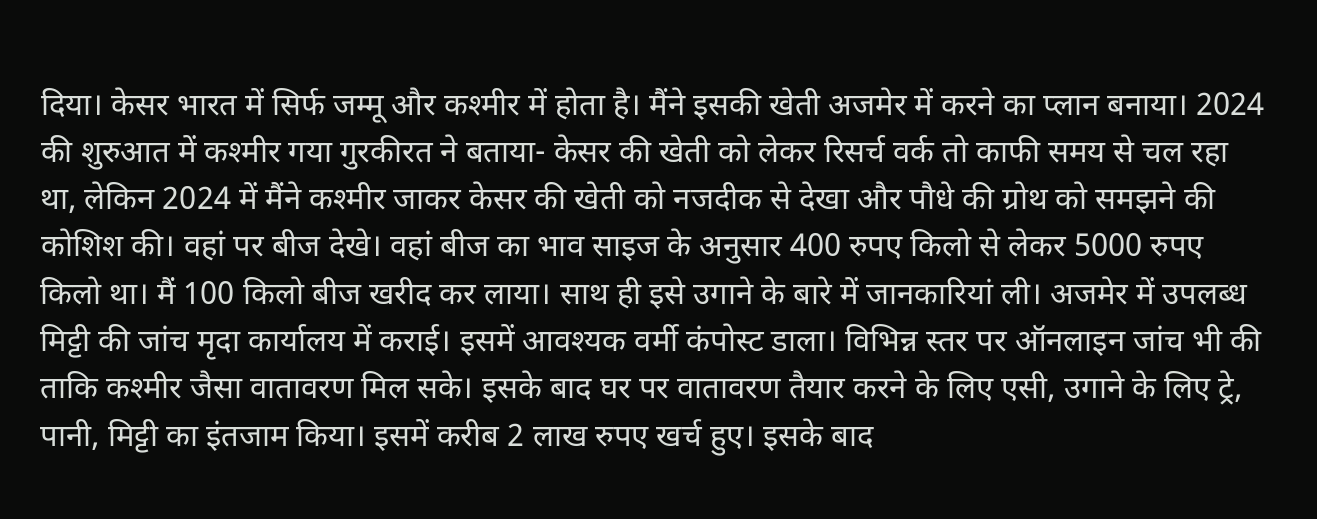दिया। केसर भारत में सिर्फ जम्मू और कश्मीर में होता है। मैंने इसकी खेती अजमेर में करने का प्लान बनाया। 2024 की शुरुआत में कश्मीर गया गुरकीरत ने बताया- केसर की खेती को लेकर रिसर्च वर्क तो काफी समय से चल रहा था, लेकिन 2024 में मैंने कश्मीर जाकर केसर की खेती को नजदीक से देखा और पौधे की ग्रोथ को समझने की कोशिश की। वहां पर बीज देखे। वहां बीज का भाव साइज के अनुसार 400 रुपए किलो से लेकर 5000 रुपए किलो था। मैं 100 किलो बीज खरीद कर लाया। साथ ही इसे उगाने के बारे में जानकारियां ली। अजमेर में उपलब्ध मिट्टी की जांच मृदा कार्यालय में कराई। इसमें आवश्यक वर्मी कंपोस्ट डाला। विभिन्न स्तर पर ऑनलाइन जांच भी की ताकि कश्मीर जैसा वातावरण मिल सके। इसके बाद घर पर वातावरण तैयार करने के लिए एसी, उगाने के लिए ट्रे, पानी, मिट्टी का इंतजाम किया। इसमें करीब 2 लाख रुपए खर्च हुए। इसके बाद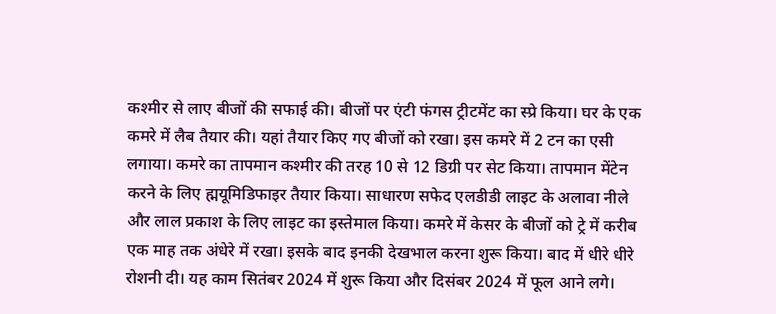कश्मीर से लाए बीजों की सफाई की। बीजों पर एंटी फंगस ट्रीटमेंट का स्प्रे किया। घर के एक कमरे में लैब तैयार की। यहां तैयार किए गए बीजों को रखा। इस कमरे में 2 टन का एसी लगाया। कमरे का तापमान कश्मीर की तरह 10 से 12 डिग्री पर सेट किया। तापमान मेंटेन करने के लिए ह्मयूमिडिफाइर तैयार किया। साधारण सफेद एलडीडी लाइट के अलावा नीले और लाल प्रकाश के लिए लाइट का इस्तेमाल किया। कमरे में केसर के बीजों को ट्रे में करीब एक माह तक अंधेरे में रखा। इसके बाद इनकी देखभाल करना शुरू किया। बाद में धीरे धीरे रोशनी दी। यह काम सितंबर 2024 में शुरू किया और दिसंबर 2024 में फूल आने लगे।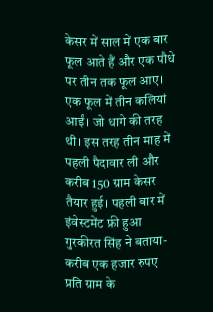केसर में साल में एक बार फूल आते हैं और एक पौधे पर तीन तक फूल आए। एक फूल में तीन कलियां आईं। जो धागे की तरह थी। इस तरह तीन माह में पहली पैदावार ली और करीब 150 ग्राम केसर तैयार हुई। पहली बार में इंवेस्टमेंट फ्री हुआ गुरकीरत सिंह ने बताया- करीब एक हजार रुपए प्रति ग्राम के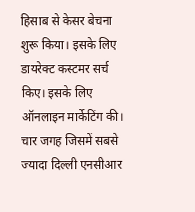हिसाब से केसर बेचना शुरू किया। इसके लिए डायरेक्ट कस्टमर सर्च किए। इसके लिए ऑनलाइन मार्केटिंग की। चार जगह जिसमें सबसे ज्यादा दिल्ली एनसीआर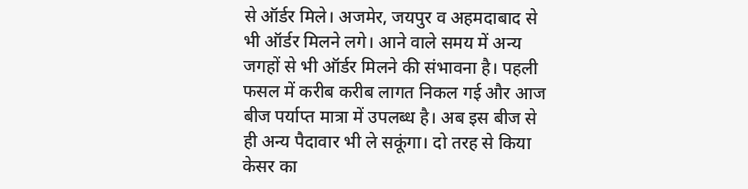से ऑर्डर मिले। अजमेर, जयपुर व अहमदाबाद से भी ऑर्डर मिलने लगे। आने वाले समय में अन्य जगहों से भी ऑर्डर मिलने की संभावना है। पहली फसल में करीब करीब लागत निकल गई और आज बीज पर्याप्त मात्रा में उपलब्ध है। अब इस बीज से ही अन्य पैदावार भी ले सकूंगा। दो तरह से किया केसर का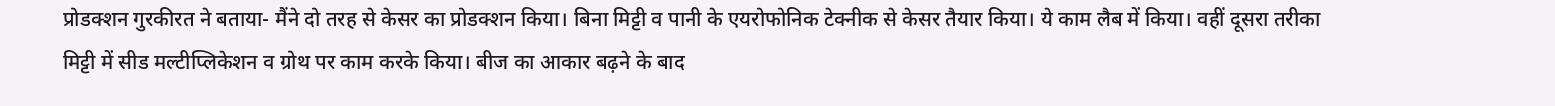प्रोडक्शन गुरकीरत ने बताया- मैंने दो तरह से केसर का प्रोडक्शन किया। बिना मिट्टी व पानी के एयरोफोनिक टेक्नीक से केसर तैयार किया। ये काम लैब में किया। वहीं दूसरा तरीका मिट्टी में सीड मल्टीप्लिकेशन व ग्रोथ पर काम करके किया। बीज का आकार बढ़ने के बाद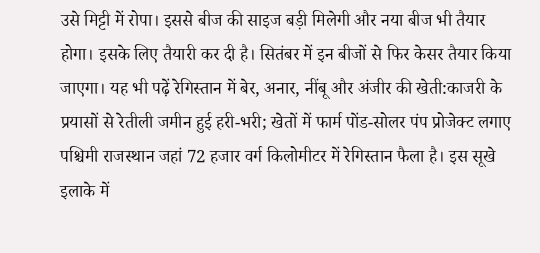उसे मिट्टी में रोपा। इससे बीज की साइज बड़ी मिलेगी और नया बीज भी तैयार होगा। इसके लिए तैयारी कर दी है। सितंबर में इन बीजों से फिर केसर तैयार किया जाएगा। यह भी पढ़ें रेगिस्तान में बेर, अनार, नींबू और अंजीर की खेती:काजरी के प्रयासों से रेतीली जमीन हुई हरी-भरी; खेतों में फार्म पोंड-सोलर पंप प्रोजेक्ट लगाए पश्चिमी राजस्थान जहां 72 हजार वर्ग किलोमीटर में रेगिस्तान फैला है। इस सूखे इलाके में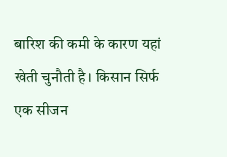बारिश की कमी के कारण यहां खेती चुनौती है। किसान सिर्फ एक सीजन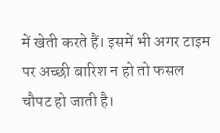में खेती करते हैं। इसमें भी अगर टाइम पर अच्छी बारिश न हो तो फसल चौपट हो जाती है।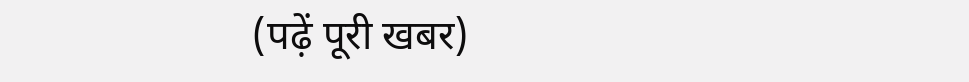(पढ़ें पूरी खबर)